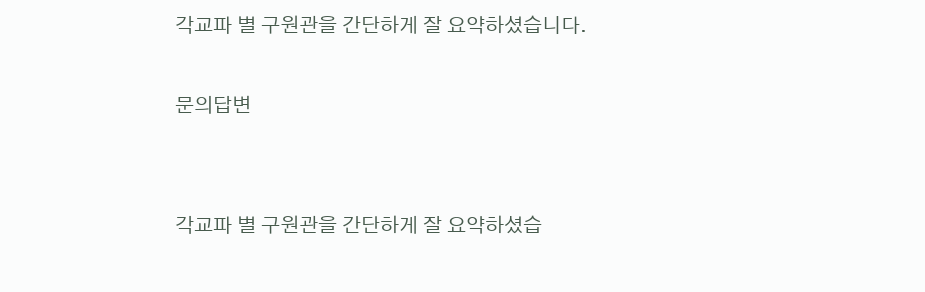각교파 별 구원관을 간단하게 잘 요약하셨습니다.

문의답변


각교파 별 구원관을 간단하게 잘 요약하셨습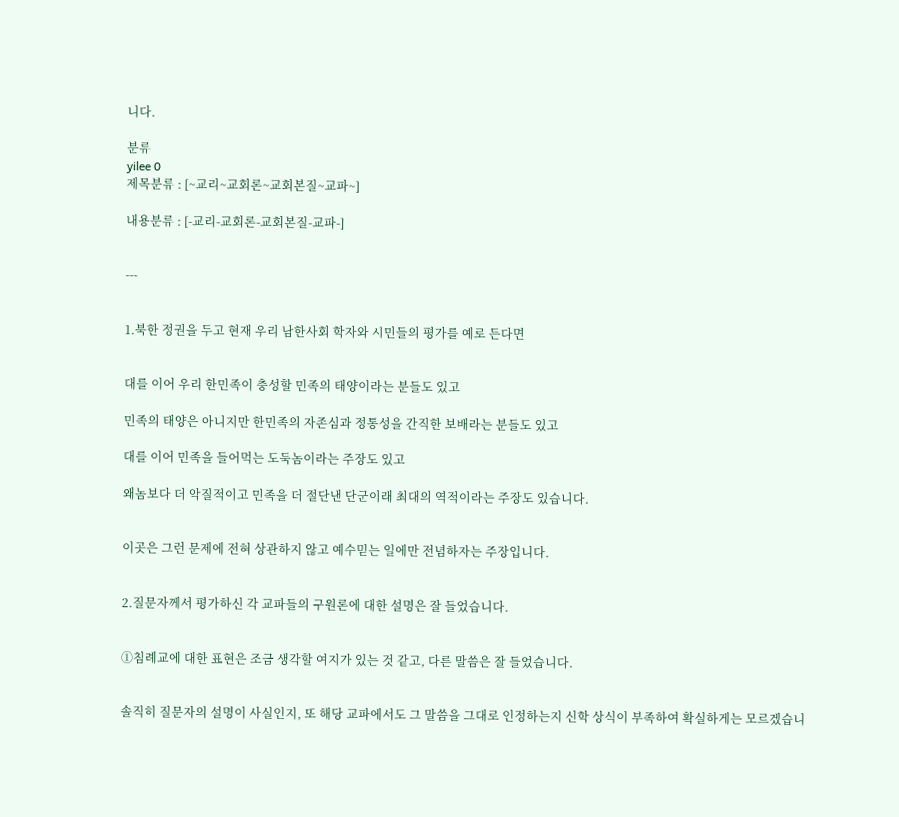니다.

분류
yilee 0
제목분류 : [~교리~교회론~교회본질~교파~]

내용분류 : [-교리-교회론-교회본질-교파-]


---


1.북한 정권을 두고 현재 우리 남한사회 학자와 시민들의 평가를 예로 든다면


대를 이어 우리 한민족이 충성할 민족의 태양이라는 분들도 있고

민족의 태양은 아니지만 한민족의 자존심과 정통성을 간직한 보배라는 분들도 있고

대를 이어 민족을 들어먹는 도둑놈이라는 주장도 있고

왜놈보다 더 악질적이고 민족을 더 절단낸 단군이래 최대의 역적이라는 주장도 있습니다.


이곳은 그런 문제에 전혀 상관하지 않고 예수믿는 일에만 전념하자는 주장입니다.


2.질문자께서 평가하신 각 교파들의 구원론에 대한 설명은 잘 들었습니다.


①침례교에 대한 표현은 조금 생각할 여지가 있는 것 같고, 다른 말씀은 잘 들었습니다.


솔직히 질문자의 설명이 사실인지, 또 해당 교파에서도 그 말씀을 그대로 인정하는지 신학 상식이 부족하여 확실하게는 모르겠습니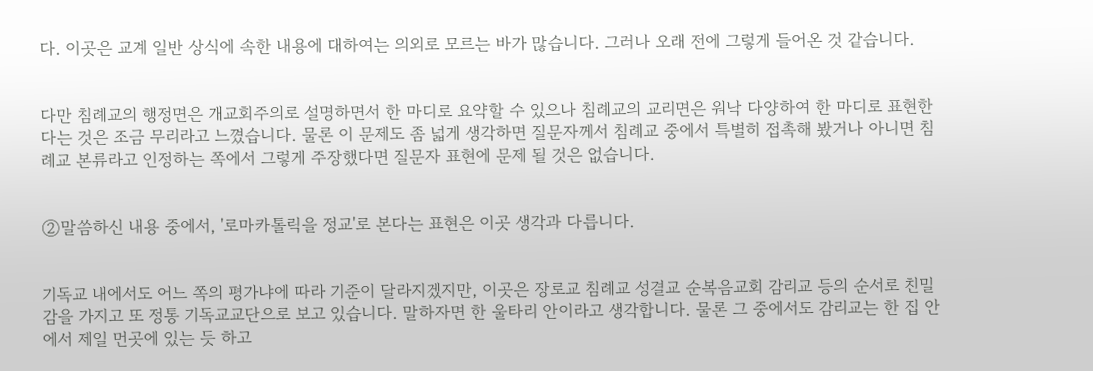다. 이곳은 교계 일반 상식에 속한 내용에 대하여는 의외로 모르는 바가 많습니다. 그러나 오래 전에 그렇게 들어온 것 같습니다.


다만 침례교의 행정면은 개교회주의로 설명하면서 한 마디로 요약할 수 있으나 침례교의 교리면은 워낙 다양하여 한 마디로 표현한다는 것은 조금 무리라고 느꼈습니다. 물론 이 문제도 좀 넓게 생각하면 질문자께서 침례교 중에서 특별히 접촉해 봤거나 아니면 침례교 본류라고 인정하는 쪽에서 그렇게 주장했다면 질문자 표현에 문제 될 것은 없습니다.


②말씀하신 내용 중에서, '로마카톨릭을 정교'로 본다는 표현은 이곳 생각과 다릅니다.


기독교 내에서도 어느 쪽의 평가냐에 따라 기준이 달라지겠지만, 이곳은 장로교 침례교 성결교 순복음교회 감리교 등의 순서로 친밀감을 가지고 또 정통 기독교교단으로 보고 있습니다. 말하자면 한 울타리 안이라고 생각합니다. 물론 그 중에서도 감리교는 한 집 안에서 제일 먼곳에 있는 듯 하고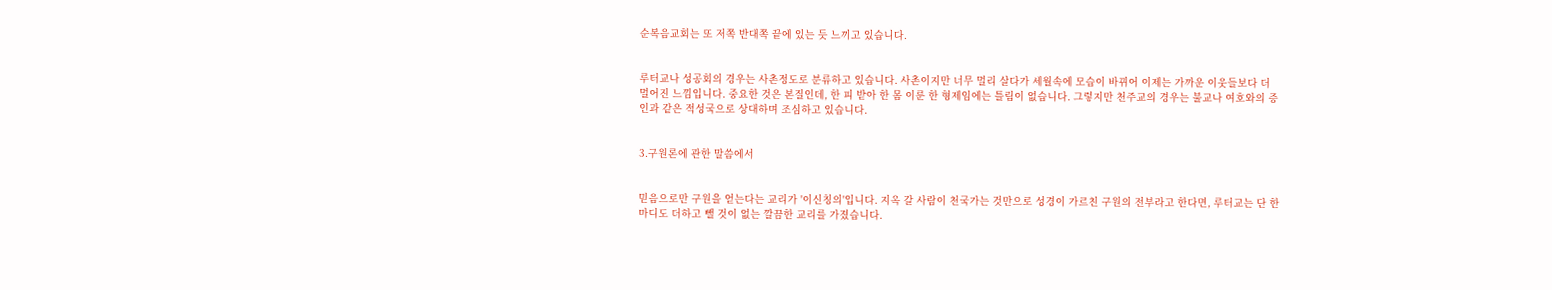순복음교회는 또 저쪽 반대쪽 끝에 있는 듯 느끼고 있습니다.


루터교나 성공회의 경우는 사촌정도로 분류하고 있습니다. 사촌이지만 너무 멀리 살다가 세월속에 모습이 바뀌어 이제는 가까운 이웃들보다 더 멀어진 느낌입니다. 중요한 것은 본질인데, 한 피 받아 한 몸 이룬 한 형제임에는 틀림이 없습니다. 그렇지만 천주교의 경우는 불교나 여호와의 증인과 같은 적성국으로 상대하며 조심하고 있습니다.


3.구원론에 관한 말씀에서


믿음으로만 구원을 얻는다는 교리가 '이신칭의'입니다. 지옥 갈 사람이 천국가는 것만으로 성경이 가르친 구원의 전부라고 한다면, 루터교는 단 한마디도 더하고 뺄 것이 없는 깔끔한 교리를 가졌습니다.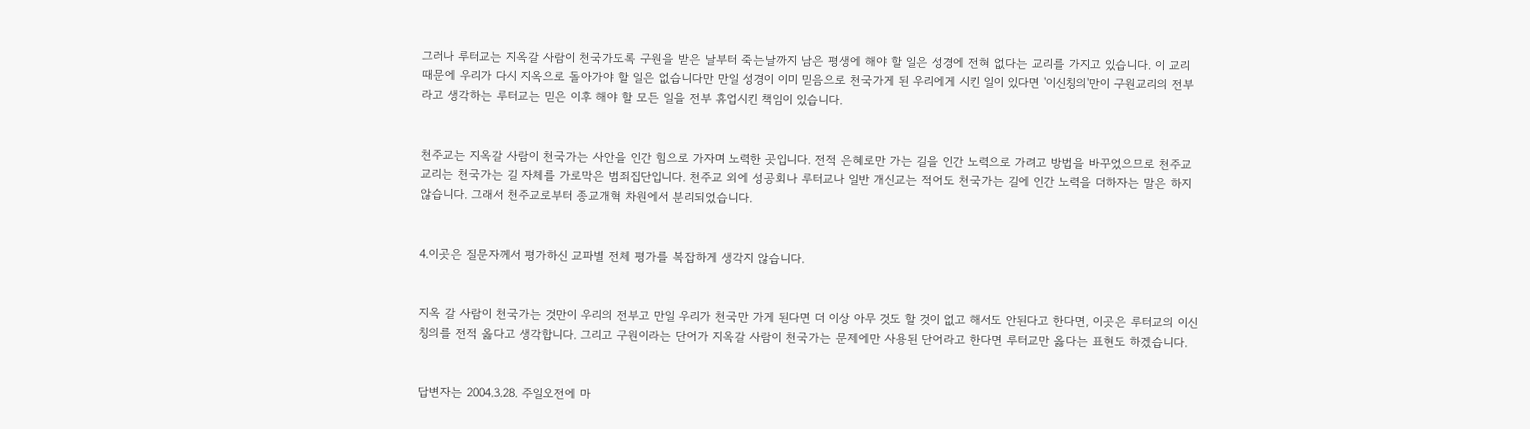그러나 루터교는 지옥갈 사람이 천국가도록 구원을 받은 날부터 죽는날까지 남은 평생에 해야 할 일은 성경에 전혀 없다는 교리를 가지고 있습니다. 이 교리 때문에 우리가 다시 지옥으로 돌아가야 할 일은 없습니다만 만일 성경이 이미 믿음으로 천국가게 된 우리에게 시킨 일이 있다면 '이신칭의'만이 구원교리의 전부라고 생각하는 루터교는 믿은 이후 해야 할 모든 일을 전부 휴업시킨 책임이 있습니다.


천주교는 지옥갈 사람이 천국가는 사안을 인간 힘으로 가자며 노력한 곳입니다. 전적 은혜로만 가는 길을 인간 노력으로 가려고 방법을 바꾸었으므로 천주교 교리는 천국가는 길 자체를 가로막은 범죄집단입니다. 천주교 외에 성공회나 루터교나 일반 개신교는 적어도 천국가는 길에 인간 노력을 더하자는 말은 하지 않습니다. 그래서 천주교로부터 종교개혁 차원에서 분리되었습니다.


4.이곳은 질문자께서 평가하신 교파별 전체 평가를 복잡하게 생각지 않습니다.


지옥 갈 사람이 천국가는 것만이 우리의 전부고 만일 우리가 천국만 가게 된다면 더 이상 아무 것도 할 것이 없고 해서도 안된다고 한다면, 이곳은 루터교의 이신칭의를 전적 옳다고 생각합니다. 그리고 구원이라는 단어가 지옥갈 사람이 천국가는 문제에만 사용된 단어라고 한다면 루터교만 옳다는 표현도 하겠습니다.


답변자는 2004.3.28. 주일오전에 마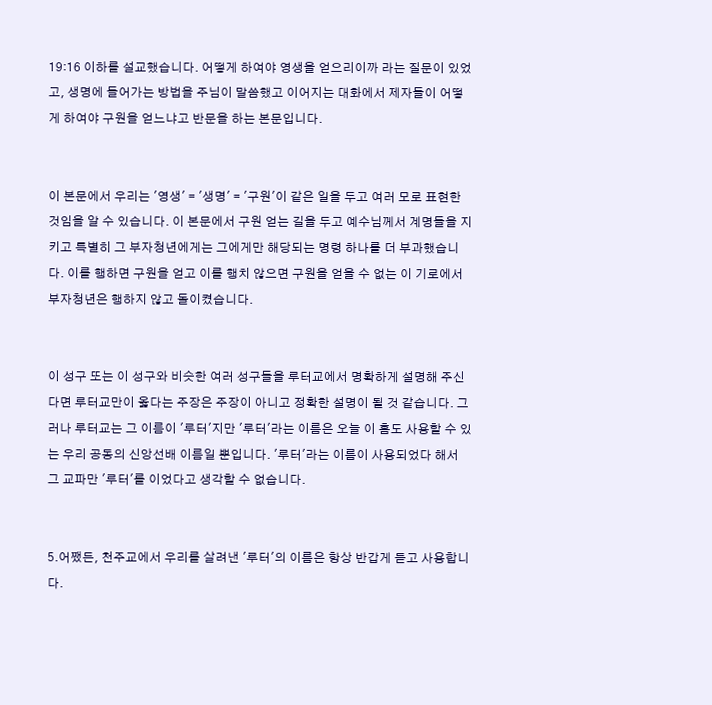19:16 이하를 설교했습니다. 어떻게 하여야 영생을 얻으리이까 라는 질문이 있었고, 생명에 들어가는 방법을 주님이 말씀했고 이어지는 대화에서 제자들이 어떻게 하여야 구원을 얻느냐고 반문을 하는 본문입니다.


이 본문에서 우리는 '영생' = '생명' = '구원'이 같은 일을 두고 여러 모로 표현한 것임을 알 수 있습니다. 이 본문에서 구원 얻는 길을 두고 예수님께서 계명들을 지키고 특별히 그 부자청년에게는 그에게만 해당되는 명령 하나를 더 부과했습니다. 이를 행하면 구원을 얻고 이를 행치 않으면 구원을 얻을 수 없는 이 기로에서 부자청년은 행하지 않고 돌이켰습니다.


이 성구 또는 이 성구와 비슷한 여러 성구들을 루터교에서 명확하게 설명해 주신다면 루터교만이 옳다는 주장은 주장이 아니고 정확한 설명이 될 것 같습니다. 그러나 루터교는 그 이름이 '루터'지만 '루터'라는 이름은 오늘 이 홈도 사용할 수 있는 우리 공동의 신앙선배 이름일 뿐입니다. '루터'라는 이름이 사용되었다 해서 그 교파만 '루터'를 이었다고 생각할 수 없습니다.


5.어쨌든, 천주교에서 우리를 살려낸 '루터'의 이름은 항상 반갑게 듣고 사용합니다.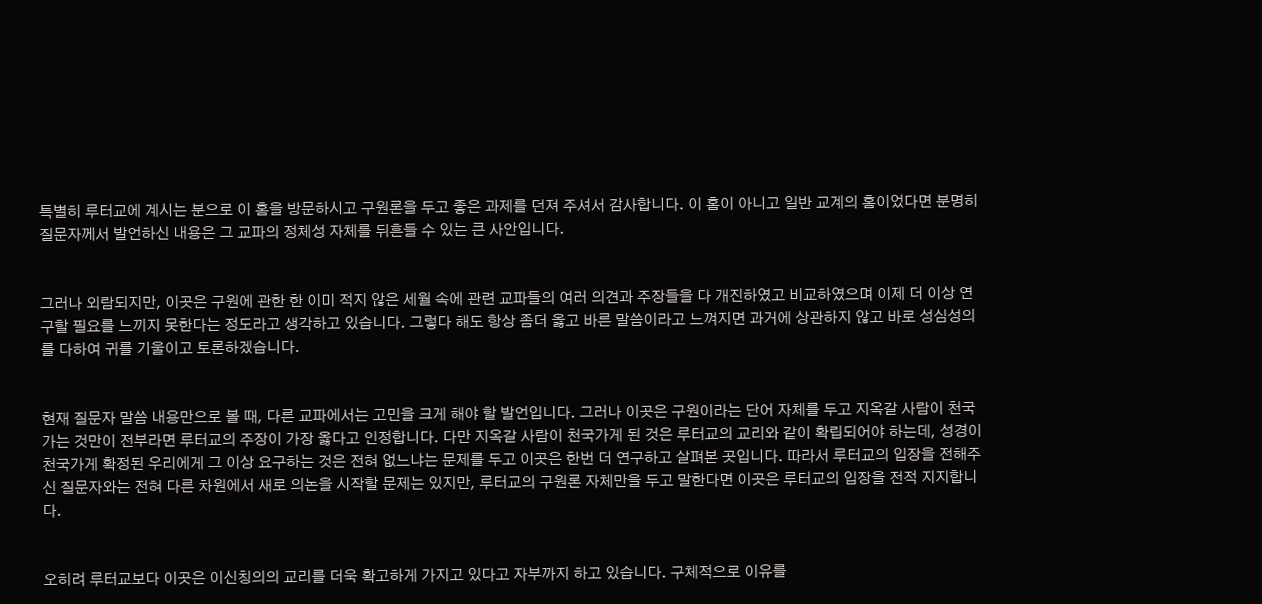특별히 루터교에 계시는 분으로 이 홈을 방문하시고 구원론을 두고 좋은 과제를 던져 주셔서 감사합니다. 이 홈이 아니고 일반 교계의 홈이었다면 분명히 질문자께서 발언하신 내용은 그 교파의 정체성 자체를 뒤흔들 수 있는 큰 사안입니다.


그러나 외람되지만, 이곳은 구원에 관한 한 이미 적지 않은 세월 속에 관련 교파들의 여러 의견과 주장들을 다 개진하였고 비교하였으며 이제 더 이상 연구할 필요를 느끼지 못한다는 정도라고 생각하고 있습니다. 그렇다 해도 항상 좀더 옳고 바른 말씀이라고 느껴지면 과거에 상관하지 않고 바로 성심성의를 다하여 귀를 기울이고 토론하겠습니다.


현재 질문자 말씀 내용만으로 볼 때, 다른 교파에서는 고민을 크게 해야 할 발언입니다. 그러나 이곳은 구원이라는 단어 자체를 두고 지옥갈 사람이 천국가는 것만이 전부라면 루터교의 주장이 가장 옳다고 인정합니다. 다만 지옥갈 사람이 천국가게 된 것은 루터교의 교리와 같이 확립되어야 하는데, 성경이 천국가게 확정된 우리에게 그 이상 요구하는 것은 전혀 없느냐는 문제를 두고 이곳은 한번 더 연구하고 살펴본 곳입니다. 따라서 루터교의 입장을 전해주신 질문자와는 전혀 다른 차원에서 새로 의논을 시작할 문제는 있지만, 루터교의 구원론 자체만을 두고 말한다면 이곳은 루터교의 입장을 전적 지지합니다.


오히려 루터교보다 이곳은 이신칭의의 교리를 더욱 확고하게 가지고 있다고 자부까지 하고 있습니다. 구체적으로 이유를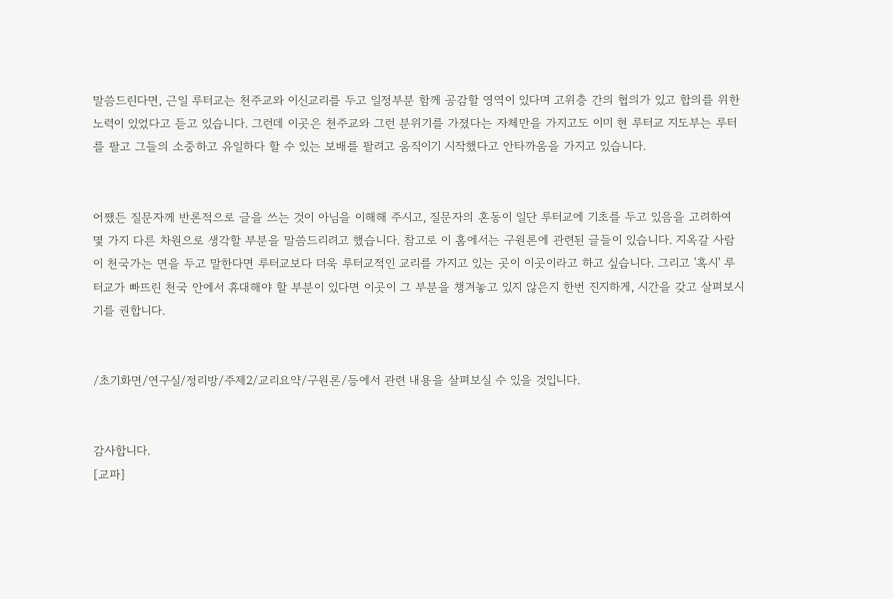말씀드린다면, 근일 루터교는 천주교와 이신교리를 두고 일정부분 함께 공감할 영역이 있다며 고위층 간의 협의가 있고 합의를 위한 노력이 있었다고 듣고 있습니다. 그런데 이곳은 천주교와 그런 분위기를 가졌다는 자체만을 가지고도 이미 현 루터교 지도부는 루터를 팔고 그들의 소중하고 유일하다 할 수 있는 보배를 팔려고 움직이기 시작했다고 안타까움을 가지고 있습니다.


어쨌든 질문자께 반론적으로 글을 쓰는 것이 아님을 이해해 주시고, 질문자의 혼동이 일단 루터교에 기초를 두고 있음을 고려하여 몇 가지 다른 차원으로 생각할 부분을 말씀드리려고 했습니다. 참고로 이 홈에서는 구원론에 관련된 글들이 있습니다. 지옥갈 사람이 천국가는 면을 두고 말한다면 루터교보다 더욱 루터교적인 교리를 가지고 있는 곳이 이곳이라고 하고 싶습니다. 그리고 '혹시' 루터교가 빠뜨린 천국 안에서 휴대해야 할 부분이 있다면 이곳이 그 부분을 챙겨놓고 있지 않은지 한번 진지하게, 시간을 갖고 살펴보시기를 권합니다.


/초기화면/연구실/정리방/주제2/교리요약/구원론/등에서 관련 내용을 살펴보실 수 있을 것입니다.


감사합니다.
[교파]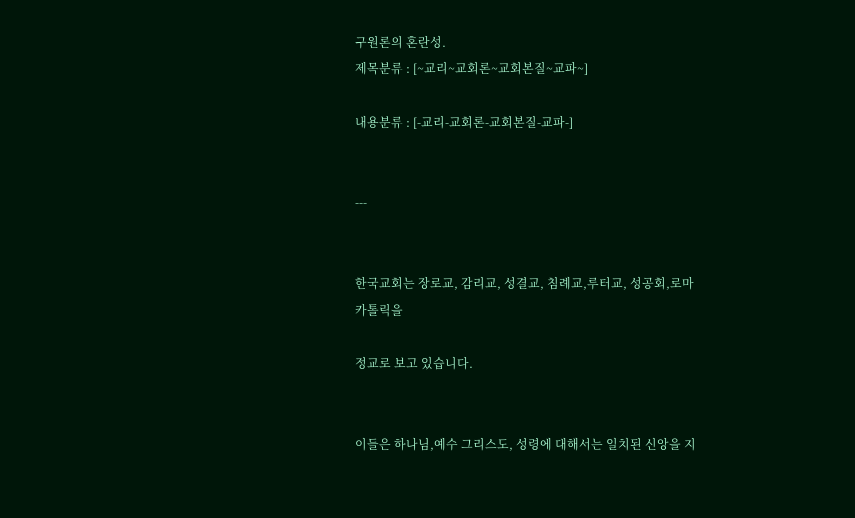구원론의 혼란성.
제목분류 : [~교리~교회론~교회본질~교파~]

내용분류 : [-교리-교회론-교회본질-교파-]


---


한국교회는 장로교, 감리교, 성결교, 침례교,루터교, 성공회,로마카톨릭을

정교로 보고 있습니다.


이들은 하나님,예수 그리스도, 성령에 대해서는 일치된 신앙을 지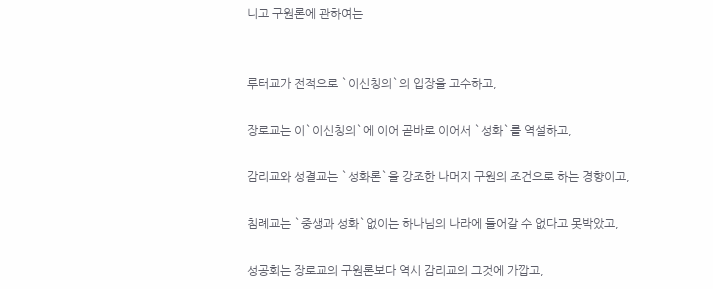니고 구원론에 관하여는


루터교가 전적으로 `이신칭의`의 입장을 고수하고,

장로교는 이`이신칭의`에 이어 곧바로 이어서 `성화`를 역설하고,

감리교와 성결교는 `성화론`을 강조한 나머지 구원의 조건으로 하는 경향이고,

침례교는 `중생과 성화`없이는 하나님의 나라에 들어갈 수 없다고 못박았고,

성공회는 장로교의 구원론보다 역시 감리교의 그것에 가깝고,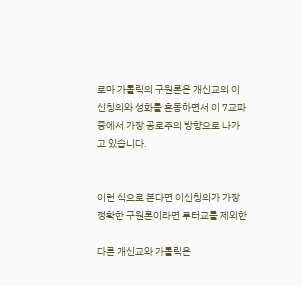로마 가톨릭의 구원론은 개신교의 이신칭의와 성화를 혼동하면서 이 7교파 중에서 가장 공로주의 방향으로 나가고 있습니다.


이런 식으로 본다면 이신칭의가 가장 정확한 구원론이라면 루터교를 제외한

다른 개신교와 가톨릭은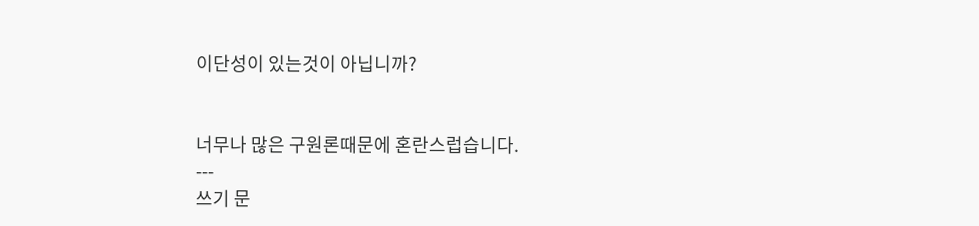이단성이 있는것이 아닙니까?


너무나 많은 구원론때문에 혼란스럽습니다.
---
쓰기 문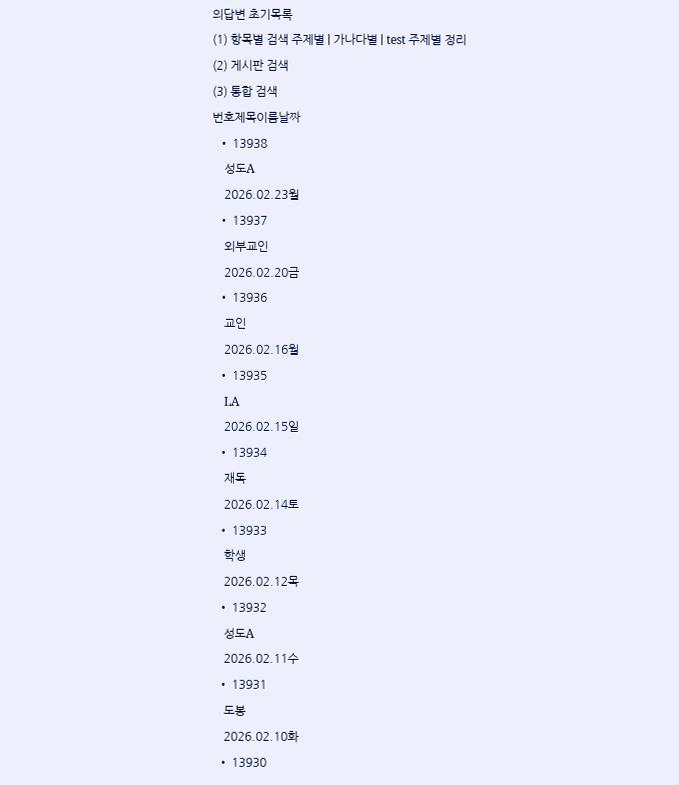의답변 초기목록
(1) 항목별 검색 주제별 | 가나다별 | test 주제별 정리
(2) 게시판 검색
(3) 통합 검색
번호제목이름날짜
  • 13938
    성도A
    2026.02.23월
  • 13937
    외부교인
    2026.02.20금
  • 13936
    교인
    2026.02.16월
  • 13935
    LA
    2026.02.15일
  • 13934
    재독
    2026.02.14토
  • 13933
    학생
    2026.02.12목
  • 13932
    성도A
    2026.02.11수
  • 13931
    도봉
    2026.02.10화
  • 13930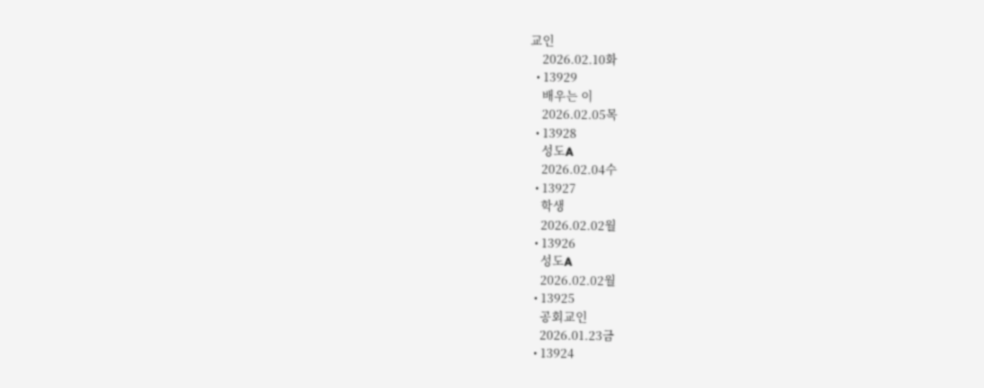교인
    2026.02.10화
  • 13929
    배우는 이
    2026.02.05목
  • 13928
    성도A
    2026.02.04수
  • 13927
    학생
    2026.02.02월
  • 13926
    성도A
    2026.02.02월
  • 13925
    공회교인
    2026.01.23금
  • 13924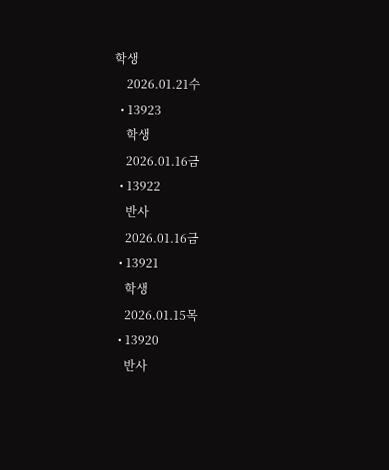학생
    2026.01.21수
  • 13923
    학생
    2026.01.16금
  • 13922
    반사
    2026.01.16금
  • 13921
    학생
    2026.01.15목
  • 13920
    반사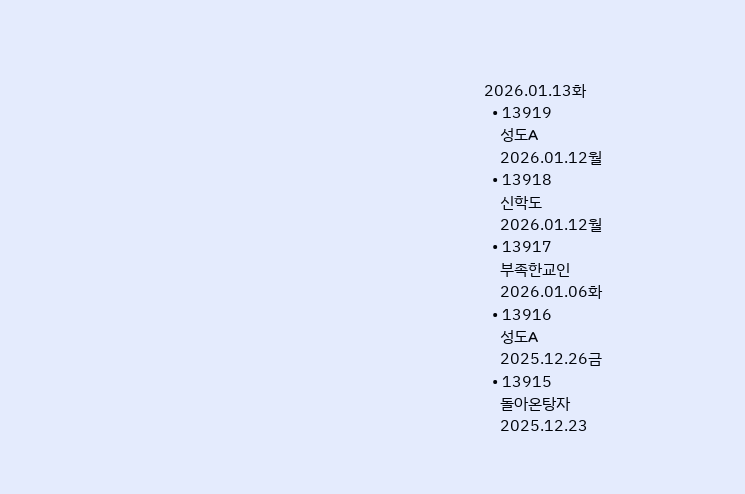2026.01.13화
  • 13919
    성도A
    2026.01.12월
  • 13918
    신학도
    2026.01.12월
  • 13917
    부족한교인
    2026.01.06화
  • 13916
    성도A
    2025.12.26금
  • 13915
    돌아온탕자
    2025.12.23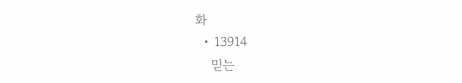화
  • 13914
    믿는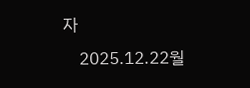자
    2025.12.22월